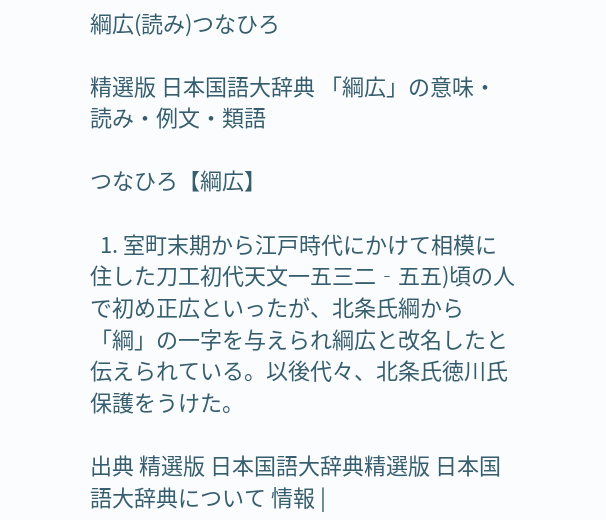綱広(読み)つなひろ

精選版 日本国語大辞典 「綱広」の意味・読み・例文・類語

つなひろ【綱広】

  1. 室町末期から江戸時代にかけて相模に住した刀工初代天文一五三二‐五五)頃の人で初め正広といったが、北条氏綱から「綱」の一字を与えられ綱広と改名したと伝えられている。以後代々、北条氏徳川氏保護をうけた。

出典 精選版 日本国語大辞典精選版 日本国語大辞典について 情報 |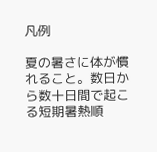凡例

夏の暑さに体が慣れること。数日から数十日間で起こる短期暑熱順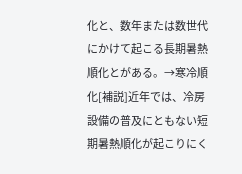化と、数年または数世代にかけて起こる長期暑熱順化とがある。→寒冷順化[補説]近年では、冷房設備の普及にともない短期暑熱順化が起こりにく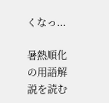くなっ...

暑熱順化の用語解説を読む